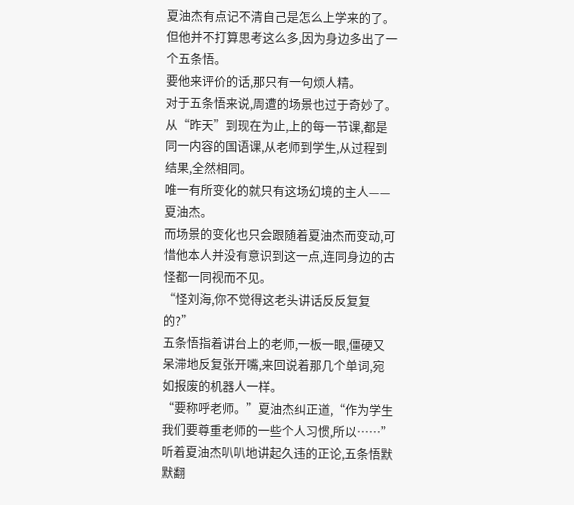夏油杰有点记不清自己是怎么上学来的了。
但他并不打算思考这么多,因为身边多出了一个五条悟。
要他来评价的话,那只有一句烦人精。
对于五条悟来说,周遭的场景也过于奇妙了。
从“昨天”到现在为止,上的每一节课,都是同一内容的国语课,从老师到学生,从过程到结果,全然相同。
唯一有所变化的就只有这场幻境的主人——夏油杰。
而场景的变化也只会跟随着夏油杰而变动,可惜他本人并没有意识到这一点,连同身边的古怪都一同视而不见。
“怪刘海,你不觉得这老头讲话反反复复的?”
五条悟指着讲台上的老师,一板一眼,僵硬又呆滞地反复张开嘴,来回说着那几个单词,宛如报废的机器人一样。
“要称呼老师。”夏油杰纠正道,“作为学生我们要尊重老师的一些个人习惯,所以……”
听着夏油杰叭叭地讲起久违的正论,五条悟默默翻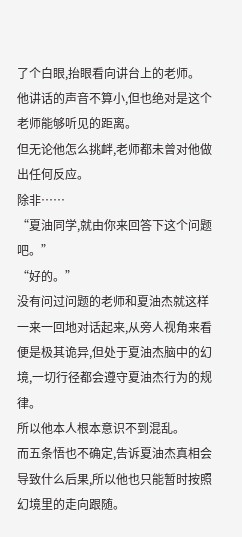了个白眼,抬眼看向讲台上的老师。
他讲话的声音不算小,但也绝对是这个老师能够听见的距离。
但无论他怎么挑衅,老师都未曾对他做出任何反应。
除非……
“夏油同学,就由你来回答下这个问题吧。”
“好的。”
没有问过问题的老师和夏油杰就这样一来一回地对话起来,从旁人视角来看便是极其诡异,但处于夏油杰脑中的幻境,一切行径都会遵守夏油杰行为的规律。
所以他本人根本意识不到混乱。
而五条悟也不确定,告诉夏油杰真相会导致什么后果,所以他也只能暂时按照幻境里的走向跟随。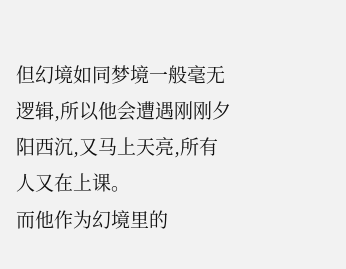但幻境如同梦境一般毫无逻辑,所以他会遭遇刚刚夕阳西沉,又马上天亮,所有人又在上课。
而他作为幻境里的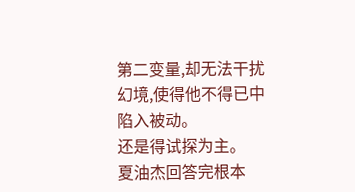第二变量,却无法干扰幻境,使得他不得已中陷入被动。
还是得试探为主。
夏油杰回答完根本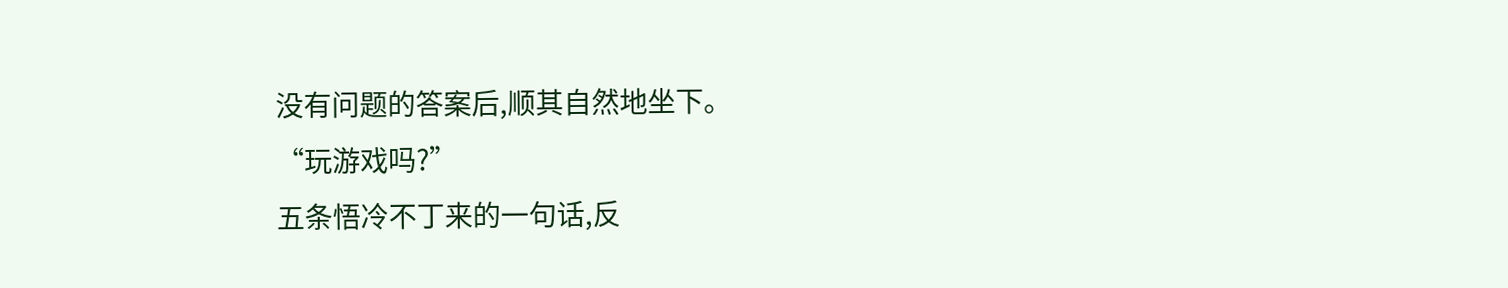没有问题的答案后,顺其自然地坐下。
“玩游戏吗?”
五条悟冷不丁来的一句话,反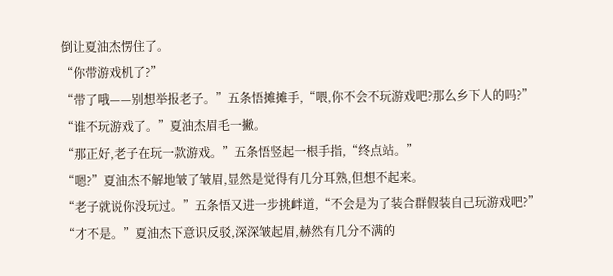倒让夏油杰愣住了。
“你带游戏机了?”
“带了哦——别想举报老子。”五条悟摊摊手,“喂,你不会不玩游戏吧?那么乡下人的吗?”
“谁不玩游戏了。”夏油杰眉毛一撇。
“那正好,老子在玩一款游戏。”五条悟竖起一根手指,“终点站。”
“嗯?”夏油杰不解地皱了皱眉,显然是觉得有几分耳熟,但想不起来。
“老子就说你没玩过。”五条悟又进一步挑衅道,“不会是为了装合群假装自己玩游戏吧?”
“才不是。”夏油杰下意识反驳,深深皱起眉,赫然有几分不满的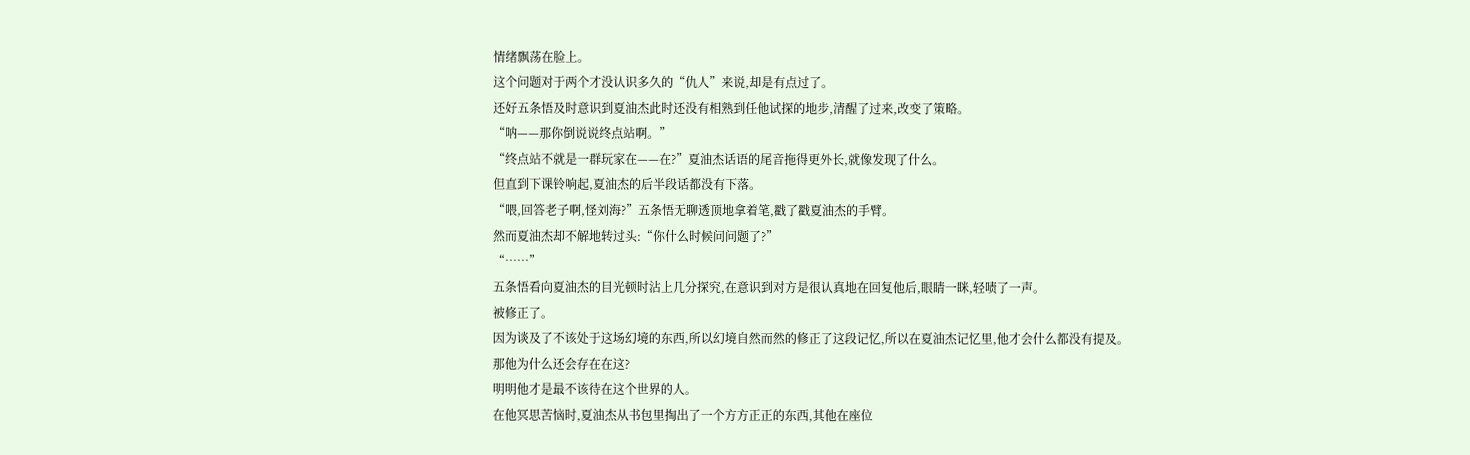情绪飘荡在脸上。
这个问题对于两个才没认识多久的“仇人”来说,却是有点过了。
还好五条悟及时意识到夏油杰此时还没有相熟到任他试探的地步,清醒了过来,改变了策略。
“呐——那你倒说说终点站啊。”
“终点站不就是一群玩家在——在?”夏油杰话语的尾音拖得更外长,就像发现了什么。
但直到下课铃响起,夏油杰的后半段话都没有下落。
“喂,回答老子啊,怪刘海?”五条悟无聊透顶地拿着笔,戳了戳夏油杰的手臂。
然而夏油杰却不解地转过头:“你什么时候问问题了?”
“……”
五条悟看向夏油杰的目光顿时沾上几分探究,在意识到对方是很认真地在回复他后,眼睛一眯,轻啧了一声。
被修正了。
因为谈及了不该处于这场幻境的东西,所以幻境自然而然的修正了这段记忆,所以在夏油杰记忆里,他才会什么都没有提及。
那他为什么还会存在在这?
明明他才是最不该待在这个世界的人。
在他冥思苦恼时,夏油杰从书包里掏出了一个方方正正的东西,其他在座位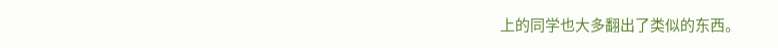上的同学也大多翻出了类似的东西。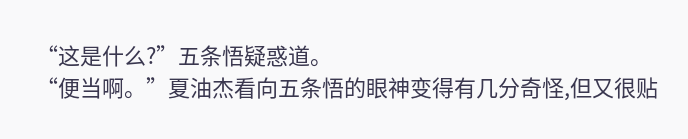“这是什么?”五条悟疑惑道。
“便当啊。”夏油杰看向五条悟的眼神变得有几分奇怪,但又很贴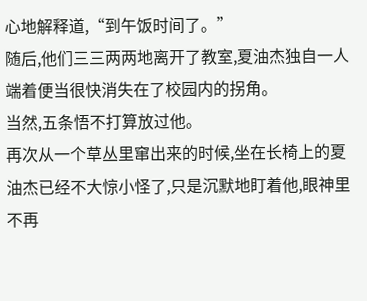心地解释道,“到午饭时间了。”
随后,他们三三两两地离开了教室,夏油杰独自一人端着便当很快消失在了校园内的拐角。
当然,五条悟不打算放过他。
再次从一个草丛里窜出来的时候,坐在长椅上的夏油杰已经不大惊小怪了,只是沉默地盯着他,眼神里不再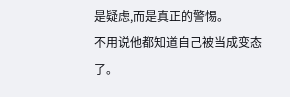是疑虑,而是真正的警惕。
不用说他都知道自己被当成变态了。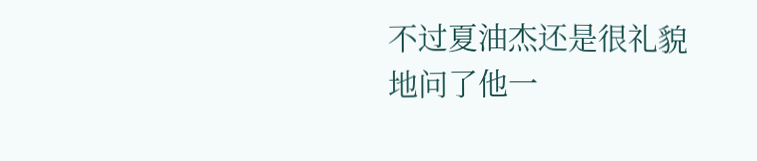不过夏油杰还是很礼貌地问了他一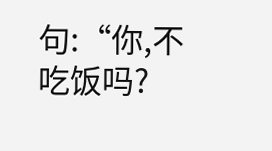句:“你,不吃饭吗?